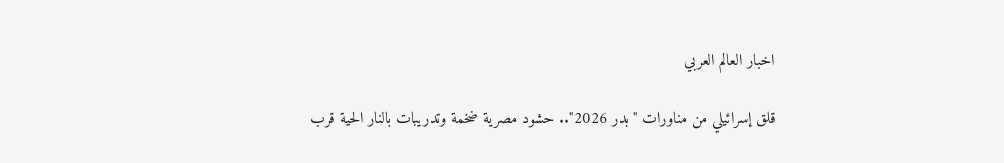اخبار العالم العربي

قلق إسرائيلي من مناورات "بدر 2026".. حشود مصرية ضخمة وتدريبات بالنار الحية قرب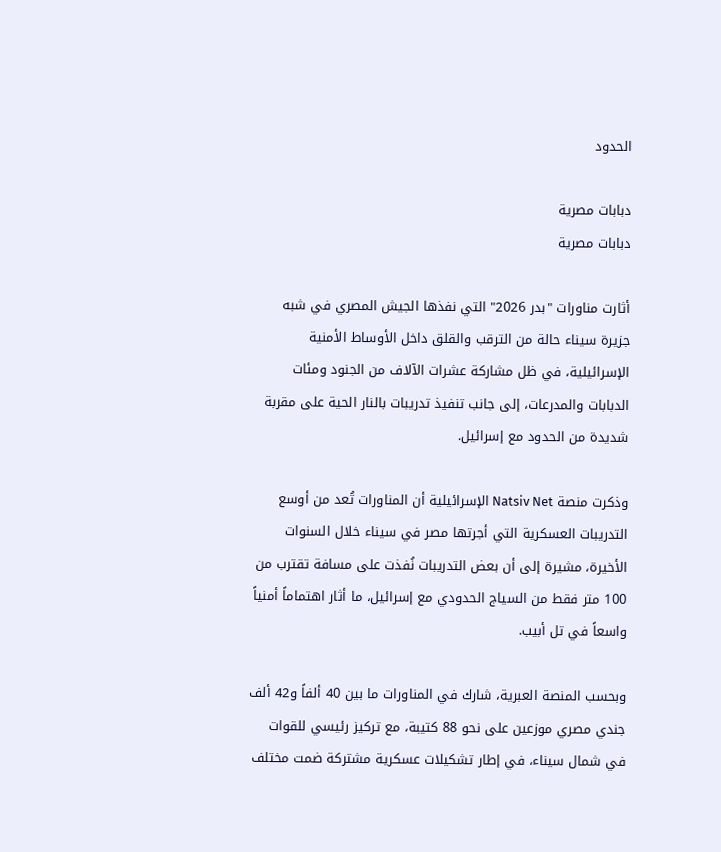الحدود

دبابات مصرية
دبابات مصرية

أثارت مناورات "بدر 2026" التي نفذها الجيش المصري في شبه جزيرة سيناء حالة من الترقب والقلق داخل الأوساط الأمنية الإسرائيلية، في ظل مشاركة عشرات الآلاف من الجنود ومئات الدبابات والمدرعات، إلى جانب تنفيذ تدريبات بالنار الحية على مقربة شديدة من الحدود مع إسرائيل.

وذكرت منصة Natsiv Net الإسرائيلية أن المناورات تُعد من أوسع التدريبات العسكرية التي أجرتها مصر في سيناء خلال السنوات الأخيرة، مشيرة إلى أن بعض التدريبات نُفذت على مسافة تقترب من 100 متر فقط من السياج الحدودي مع إسرائيل، ما أثار اهتماماً أمنياً واسعاً في تل أبيب.

وبحسب المنصة العبرية، شارك في المناورات ما بين 40 ألفاً و42 ألف جندي مصري موزعين على نحو 88 كتيبة، مع تركيز رئيسي للقوات في شمال سيناء، في إطار تشكيلات عسكرية مشتركة ضمت مختلف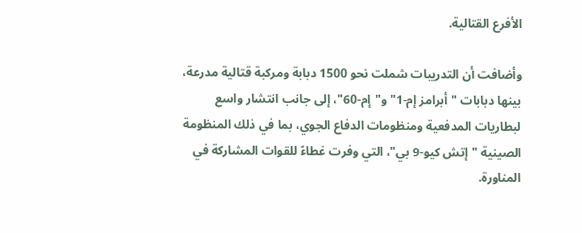الأفرع القتالية.

وأضافت أن التدريبات شملت نحو 1500 دبابة ومركبة قتالية مدرعة، بينها دبابات "أبرامز إم-1" و"إم-60"، إلى جانب انتشار واسع لبطاريات المدفعية ومنظومات الدفاع الجوي، بما في ذلك المنظومة الصينية "إتش كيو-9 بي"، التي وفرت غطاءً للقوات المشاركة في المناورة.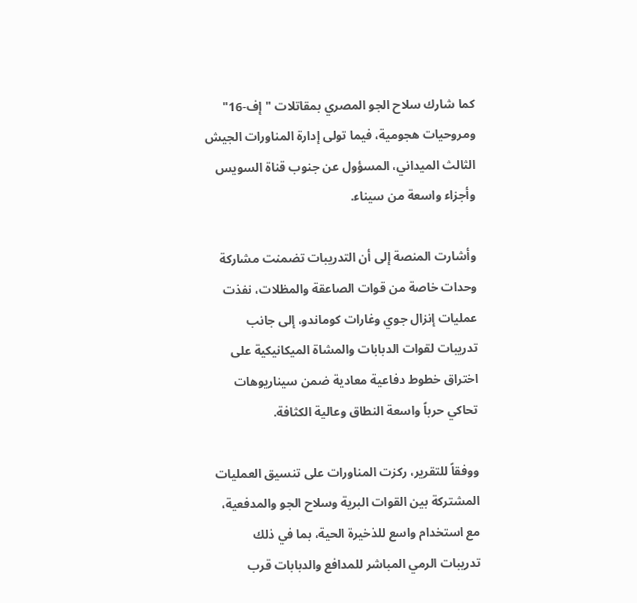كما شارك سلاح الجو المصري بمقاتلات "إف-16" ومروحيات هجومية، فيما تولى إدارة المناورات الجيش الثالث الميداني، المسؤول عن جنوب قناة السويس وأجزاء واسعة من سيناء.

وأشارت المنصة إلى أن التدريبات تضمنت مشاركة وحدات خاصة من قوات الصاعقة والمظلات، نفذت عمليات إنزال جوي وغارات كوماندو، إلى جانب تدريبات لقوات الدبابات والمشاة الميكانيكية على اختراق خطوط دفاعية معادية ضمن سيناريوهات تحاكي حرباً واسعة النطاق وعالية الكثافة.

ووفقاً للتقرير، ركزت المناورات على تنسيق العمليات المشتركة بين القوات البرية وسلاح الجو والمدفعية، مع استخدام واسع للذخيرة الحية، بما في ذلك تدريبات الرمي المباشر للمدافع والدبابات قرب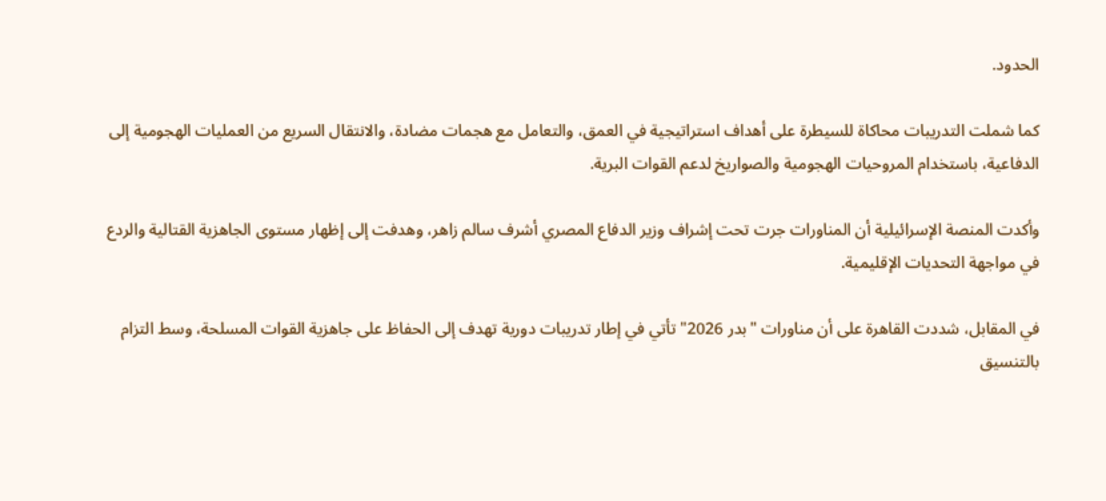الحدود.

كما شملت التدريبات محاكاة للسيطرة على أهداف استراتيجية في العمق، والتعامل مع هجمات مضادة، والانتقال السريع من العمليات الهجومية إلى الدفاعية، باستخدام المروحيات الهجومية والصواريخ لدعم القوات البرية.

وأكدت المنصة الإسرائيلية أن المناورات جرت تحت إشراف وزير الدفاع المصري أشرف سالم زاهر، وهدفت إلى إظهار مستوى الجاهزية القتالية والردع في مواجهة التحديات الإقليمية.

في المقابل، شددت القاهرة على أن مناورات "بدر 2026" تأتي في إطار تدريبات دورية تهدف إلى الحفاظ على جاهزية القوات المسلحة، وسط التزام بالتنسيق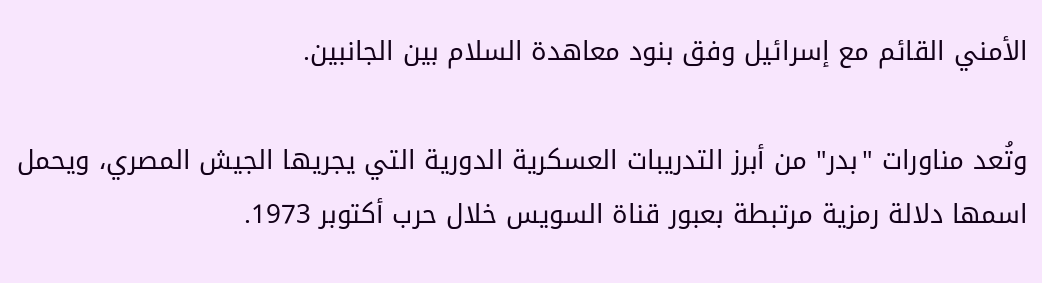الأمني القائم مع إسرائيل وفق بنود معاهدة السلام بين الجانبين.

وتُعد مناورات "بدر" من أبرز التدريبات العسكرية الدورية التي يجريها الجيش المصري، ويحمل اسمها دلالة رمزية مرتبطة بعبور قناة السويس خلال حرب أكتوبر 1973.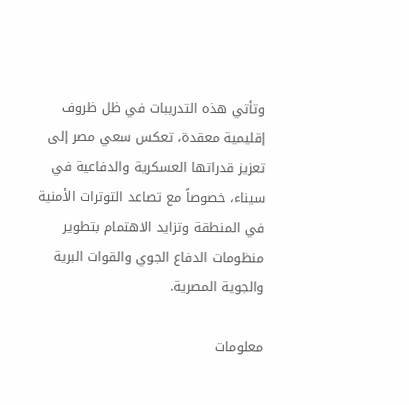وتأتي هذه التدريبات في ظل ظروف إقليمية معقدة، تعكس سعي مصر إلى تعزيز قدراتها العسكرية والدفاعية في سيناء، خصوصاً مع تصاعد التوترات الأمنية في المنطقة وتزايد الاهتمام بتطوير منظومات الدفاع الجوي والقوات البرية والجوية المصرية.

معلومات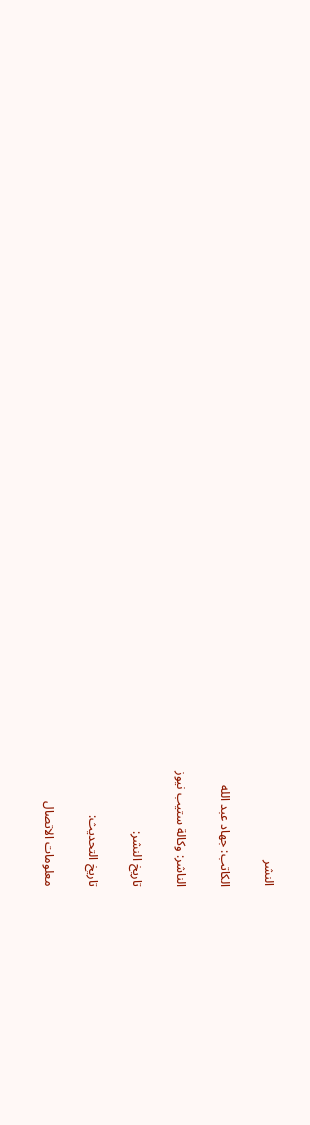النشر

الكاتب: جهاد عبد الله

الناشر: وكالة ستيب نيوز

تاريخ النشر:

تاريخ التحديث:

معلومات الاتصال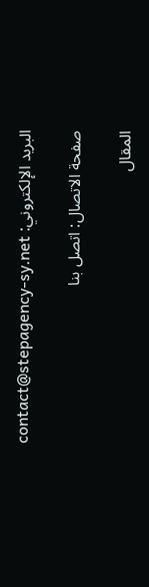البريد الإلكتروني: contact@stepagency-sy.net

صفحة الاتصال: اتصل بنا

المقال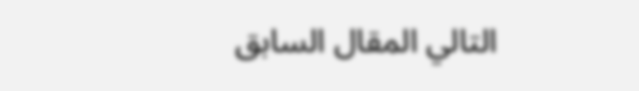التالي المقال السابق